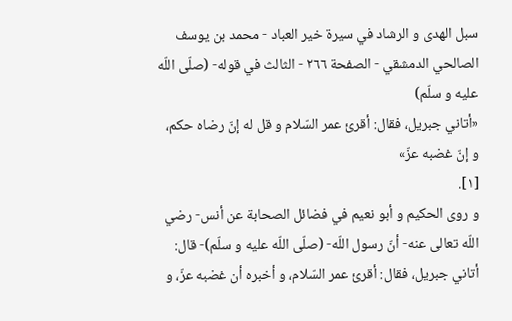سبل الهدى و الرشاد في سيرة خير العباد - محمد بن يوسف الصالحي الدمشقي - الصفحة ٢٦٦ - الثالث في قوله- (صلّى اللّه عليه و سلّم)
«أتاني جبريل، فقال: أقرئ عمر السّلام و قل له إنّ رضاه حكم، و إنّ غضبه عزّ»
[١].
و روى الحكيم و أبو نعيم في فضائل الصحابة عن أنس- رضي اللّه تعالى عنه- أنّ رسول اللّه- (صلّى اللّه عليه و سلّم)- قال: أتاني جبريل، فقال: أقرئ عمر السّلام، و أخبره أن غضبه عزّ، و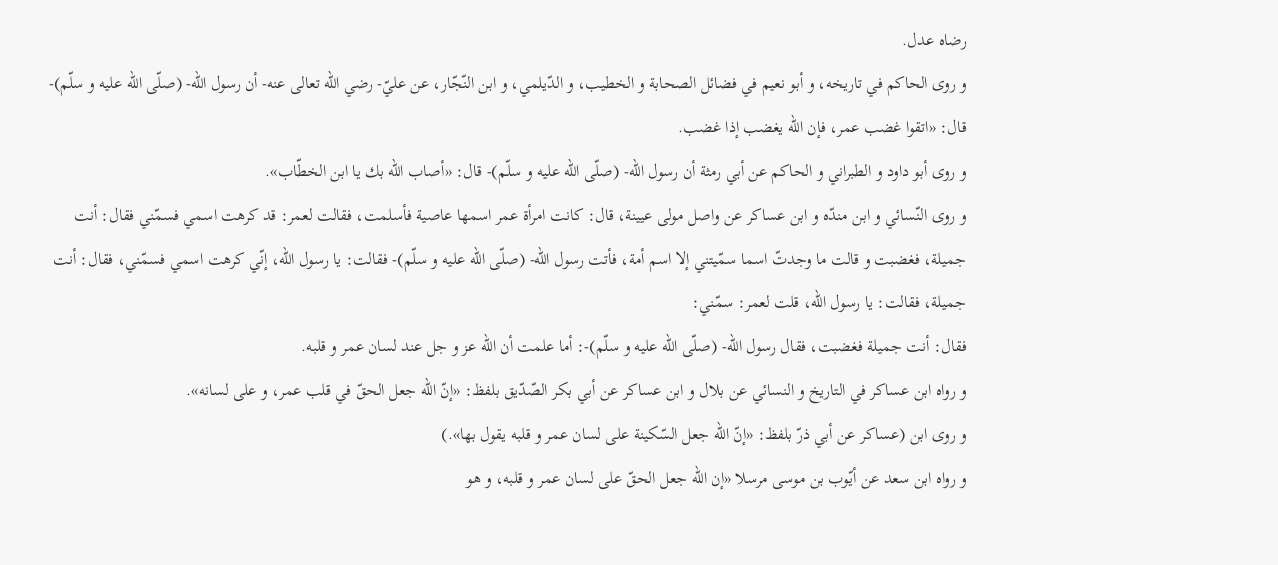رضاه عدل.
و روى الحاكم في تاريخه، و أبو نعيم في فضائل الصحابة و الخطيب، و الدّيلمي، و ابن النّجّار، عن عليّ- رضي اللّه تعالى عنه- أن رسول اللّه- (صلّى اللّه عليه و سلّم)- قال: «اتقوا غضب عمر، فإن اللّه يغضب إذا غضب.
و روى أبو داود و الطبراني و الحاكم عن أبي رمثة أن رسول اللّه- (صلّى اللّه عليه و سلّم)- قال: «أصاب اللّه بك يا ابن الخطّاب».
و روى النّسائي و ابن مندّه و ابن عساكر عن واصل مولى عيينة، قال: كانت امرأة عمر اسمها عاصية فأسلمت، فقالت لعمر: قد كرهت اسمي فسمّني فقال: أنت جميلة، فغضبت و قالت ما وجدتّ اسما سمّيتني إلا اسم أمة، فأتت رسول اللّه- (صلّى اللّه عليه و سلّم)- فقالت: يا رسول اللّه، إنّي كرهت اسمي فسمّني، فقال: أنت جميلة، فقالت: يا رسول اللّه، قلت لعمر: سمّني:
فقال: أنت جميلة فغضبت، فقال رسول اللّه- (صلّى اللّه عليه و سلّم)-: أما علمت أن اللّه عز و جل عند لسان عمر و قلبه.
و رواه ابن عساكر في التاريخ و النسائي عن بلال و ابن عساكر عن أبي بكر الصّدّيق بلفظ: «إنّ اللّه جعل الحقّ في قلب عمر، و على لسانه».
و روى ابن (عساكر عن أبي ذرّ بلفظ: «إنّ اللّه جعل السّكينة على لسان عمر و قلبه يقول بها».)
و رواه ابن سعد عن أيّوب بن موسى مرسلا «إن اللّه جعل الحقّ على لسان عمر و قلبه، و هو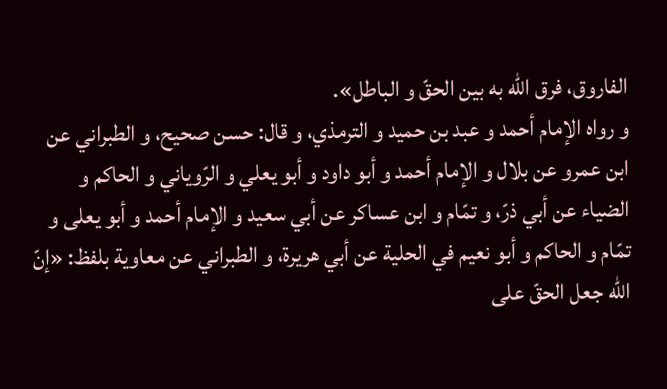الفاروق، فرق اللّه به بين الحقّ و الباطل».
و رواه الإمام أحمد و عبد بن حميد و الترمذي، و قال: حسن صحيح، و الطبراني عن ابن عمرو عن بلال و الإمام أحمد و أبو داود و أبو يعلي و الرّوياني و الحاكم و الضياء عن أبي ذرّ، و تمّام و ابن عساكر عن أبي سعيد و الإمام أحمد و أبو يعلى و تمّام و الحاكم و أبو نعيم في الحلية عن أبي هريرة، و الطبراني عن معاوية بلفظ: «إنّ اللّه جعل الحقّ على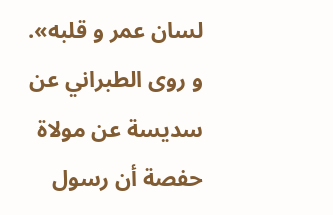لسان عمر و قلبه».
و روى الطبراني عن سديسة عن مولاة حفصة أن رسول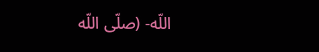اللّه- (صلّى اللّه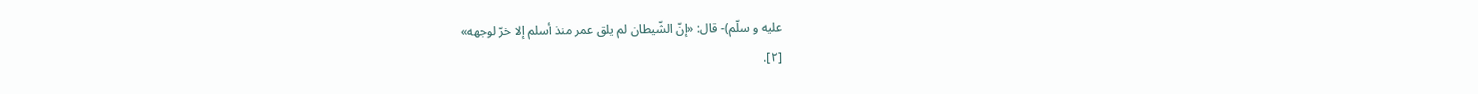عليه و سلّم)- قال: «إنّ الشّيطان لم يلق عمر منذ أسلم إلا خرّ لوجهه»
[٢].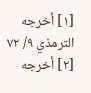[١] أخرجه الترمذي ٩/ ٧٢
[٢] أخرجه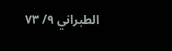الطبراني ٩/ ٧٣